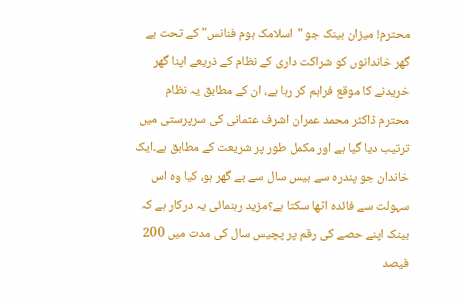محترم! میزان بینک جو "اسلامک ہوم فنانس" کے تحت بے گھر خاندانوں کو شراکت داری کے نظام کے ذریعے اپنا گھر خریدنے کا موقع فراہم کر رہا ہے، ان کے مطابق یہ نظام محترم ڈاکٹر محمد عمران اشرف عثمانی کی سرپرستی میں ترتیب دیا گیا ہے اور مکمل طور پر شریعت کے مطابق ہے۔ایک خاندان جو پندرہ سے بیس سال سے بے گھر ہو، کیا وہ اس سہولت سے فائدہ اٹھا سکتا ہے؟مزید رہنمائی یہ درکار ہے کہ بینک اپنے حصے کی رقم پر پچیس سال کی مدت میں 200 فیصد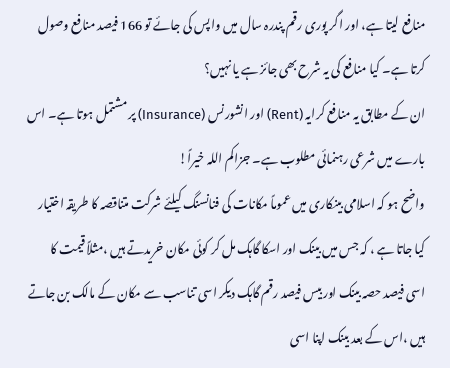منافع لیتا ہے، اور اگر پوری رقم پندرہ سال میں واپس کی جائے تو 166 فیصد منافع وصول کرتا ہے۔ کیا منافع کی یہ شرح بھی جائز ہے یا نہیں؟
ان کے مطابق یہ منافع کرایہ (Rent) اور انشورنس (Insurance) پر مشتمل ہوتا ہے۔ اس بارے میں شرعی رہنمائی مطلوب ہے۔ جزاکم اللہ خیراً!
واضح ہو کہ اسلامی بینکاری میں عموماً مکانات کی فنانسنگ کیلئے شرکت متناقصہ کا طریقہ اختیار کیا جاتا ہے ، کہ جس میں بینک اور اسکا گاہک مل کر کوئی مکان خریدتے ہیں ،مثلاً قیمت کا اسی فیصد حصہ بینک اور بیس فیصد رقم گاہک دیکر اسی تناسب سے مکان کے مالک بن جاتے ہیں ،اس کے بعد بینک اپنا اسی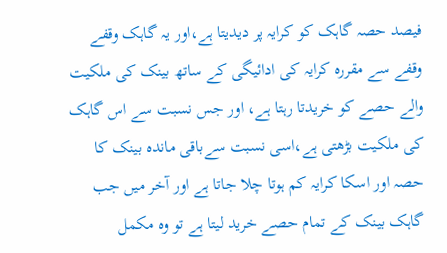فیصد حصہ گاہک کو کرایہ پر دیدیتا ہے،اور یہ گاہک وقفے وقفے سے مقررہ کرایہ کی ادائیگی کے ساتھ بینک کی ملکیت والے حصے کو خریدتا رہتا ہے، اور جس نسبت سے اس گاہک کی ملکیت بڑھتی ہے،اسی نسبت سےباقی ماندہ بینک کا حصہ اور اسکا کرایہ کم ہوتا چلا جاتا ہے اور آخر میں جب گاہک بینک کے تمام حصے خرید لیتا ہے تو وہ مکمل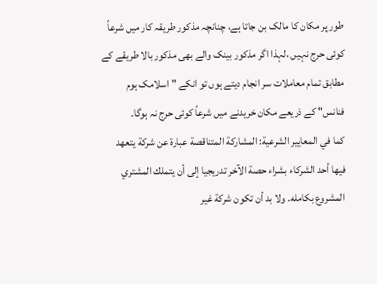طور پر مکان کا مالک بن جاتا ہے، چنانچہ مذکور طریقہ کار میں شرعاً کوئی حرج نہیں ،لہذا اگر مذکور بینک والے بھی مذکور بالا طریقے کے مطابق تمام معاملات سر انجام دیتے ہوں تو انکے " اسلامک ہوم فنانس" کے ذریعے مکان خریدنے میں شرعاً کوئی حرج نہ ہوگا۔
كما في المعايير الشرعية: المشاركة المتناقصة عبارة عن شركة يتعهد فيها أحد الشركاء بشراء حصة الآخر تدريجيا إلى أن يتملك المشتري المشروع بكامله. ولا بد أن تكون شركة غير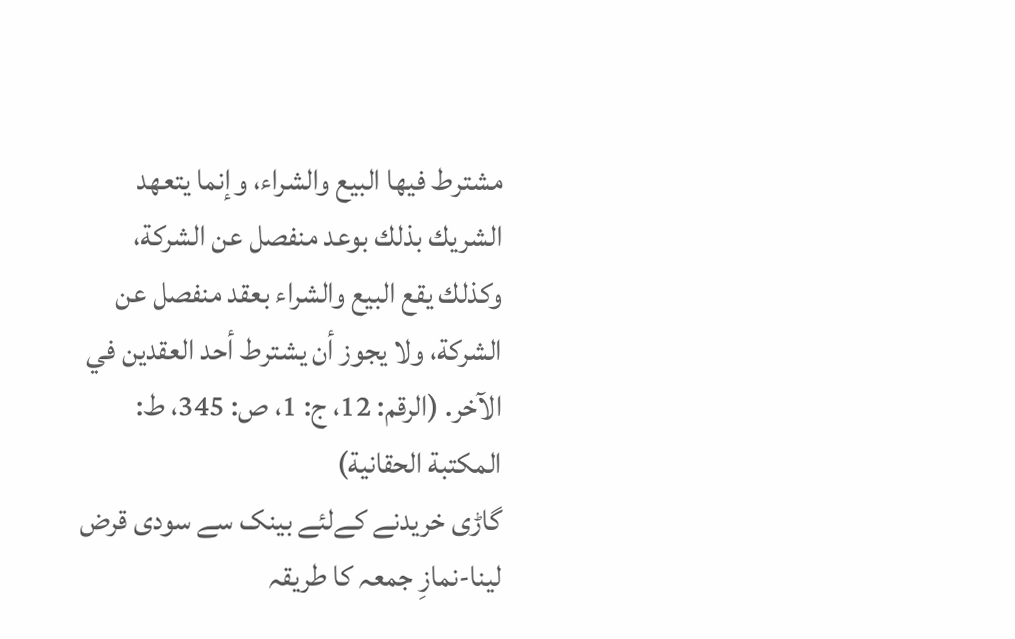مشترط فيها البيع والشراء، وإنما يتعهد الشريك بذلك بوعد منفصل عن الشركة، وكذلك يقع البيع والشراء بعقد منفصل عن الشركة، ولا يجوز أن يشترط أحد العقدين في الآخر. (الرقم: 12، ج: 1، ص: 345، ط: المكتبة الحقانية)
گاڑی خریدنے کےلئے بینک سے سودی قرض لینا-نمازِ جمعہ کا طریقہ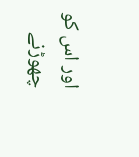اور اس کو چھوڑنے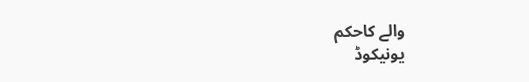والے کاحکم
یونیکوڈ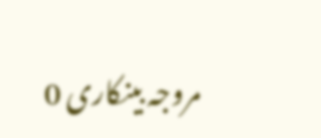مروجہ بینکاری 0